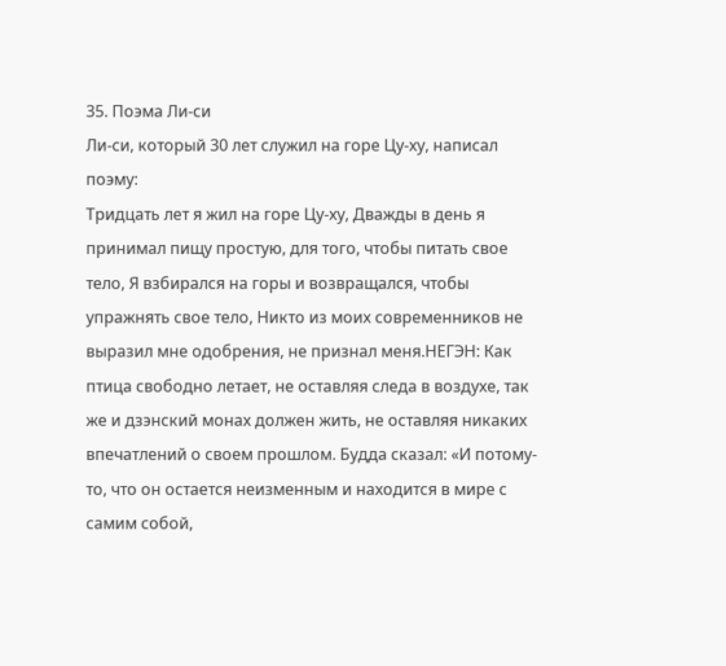35. Поэма Ли-си
Ли-си, который 30 лет служил на горе Цу-ху, написал поэму:
Тридцать лет я жил на горе Цу-ху, Дважды в день я принимал пищу простую, для того, чтобы питать свое тело, Я взбирался на горы и возвращался, чтобы упражнять свое тело, Никто из моих современников не выразил мне одобрения, не признал меня.НЕГЭН: Как птица свободно летает, не оставляя следа в воздухе, так же и дзэнский монах должен жить, не оставляя никаких впечатлений о своем прошлом. Будда сказал: «И потому-то, что он остается неизменным и находится в мире с самим собой,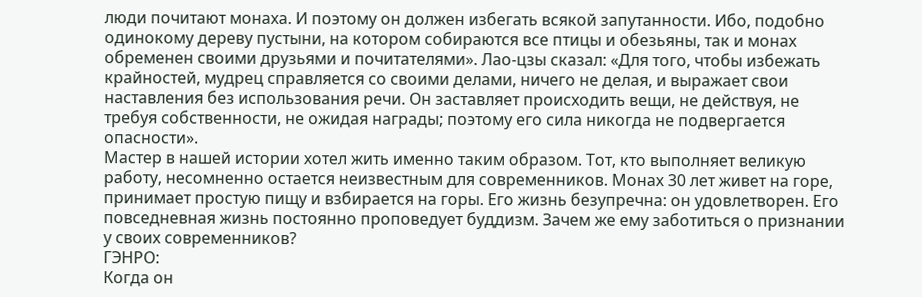люди почитают монаха. И поэтому он должен избегать всякой запутанности. Ибо, подобно одинокому дереву пустыни, на котором собираются все птицы и обезьяны, так и монах обременен своими друзьями и почитателями». Лао-цзы сказал: «Для того, чтобы избежать крайностей, мудрец справляется со своими делами, ничего не делая, и выражает свои наставления без использования речи. Он заставляет происходить вещи, не действуя, не требуя собственности, не ожидая награды; поэтому его сила никогда не подвергается опасности».
Мастер в нашей истории хотел жить именно таким образом. Тот, кто выполняет великую работу, несомненно остается неизвестным для современников. Монах 30 лет живет на горе, принимает простую пищу и взбирается на горы. Его жизнь безупречна: он удовлетворен. Его повседневная жизнь постоянно проповедует буддизм. Зачем же ему заботиться о признании у своих современников?
ГЭНРО:
Когда он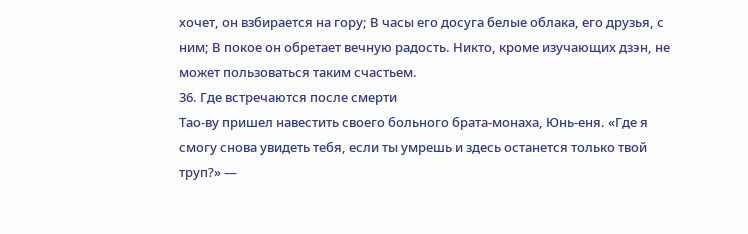хочет, он взбирается на гору; В часы его досуга белые облака, его друзья, с ним; В покое он обретает вечную радость. Никто, кроме изучающих дзэн, не может пользоваться таким счастьем.
36. Где встречаются после смерти
Тао-ву пришел навестить своего больного брата-монаха, Юнь-еня. «Где я смогу снова увидеть тебя, если ты умрешь и здесь останется только твой труп?» —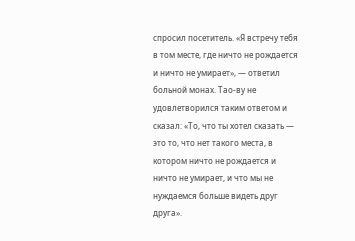спросил посетитель. «Я встречу тебя в том месте, где ничто не рождается и ничто не умирает», — ответил больной монах. Тао-ву не удовлетворился таким ответом и сказал: «То, что ты хотел сказать — это то, что нет такого места, в котором ничто не рождается и ничто не умирает, и что мы не нуждаемся больше видеть друг друга».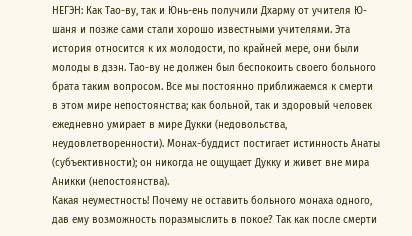НЕГЭН: Как Тао-ву, так и Юнь-ень получили Дхарму от учителя Ю-шаня и позже сами стали хорошо известными учителями. Эта история относится к их молодости, по крайней мере, они были молоды в дзэн. Тао-ву не должен был беспокоить своего больного брата таким вопросом. Все мы постоянно приближаемся к смерти в этом мире непостоянства; как больной, так и здоровый человек ежедневно умирает в мире Дукки (недовольства, неудовлетворенности). Монах-буддист постигает истинность Анаты (субъективности); он никогда не ощущает Дукку и живет вне мира Аникки (непостоянства).
Какая неуместность! Почему не оставить больного монаха одного, дав ему возможность поразмыслить в покое? Так как после смерти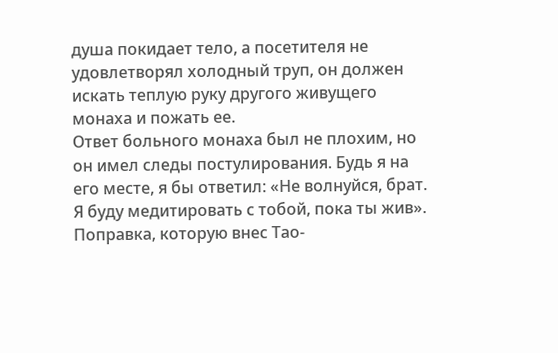душа покидает тело, а посетителя не удовлетворял холодный труп, он должен искать теплую руку другого живущего монаха и пожать ее.
Ответ больного монаха был не плохим, но он имел следы постулирования. Будь я на его месте, я бы ответил: «Не волнуйся, брат. Я буду медитировать с тобой, пока ты жив». Поправка, которую внес Тао-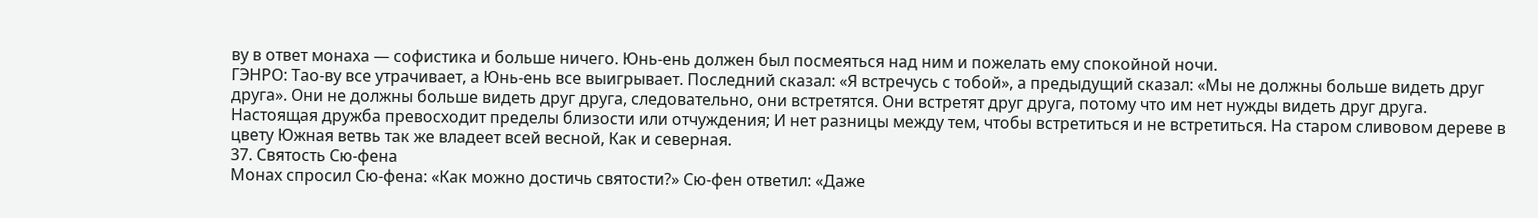ву в ответ монаха — софистика и больше ничего. Юнь-ень должен был посмеяться над ним и пожелать ему спокойной ночи.
ГЭНРО: Тао-ву все утрачивает, а Юнь-ень все выигрывает. Последний сказал: «Я встречусь с тобой», а предыдущий сказал: «Мы не должны больше видеть друг друга». Они не должны больше видеть друг друга, следовательно, они встретятся. Они встретят друг друга, потому что им нет нужды видеть друг друга.
Настоящая дружба превосходит пределы близости или отчуждения; И нет разницы между тем, чтобы встретиться и не встретиться. На старом сливовом дереве в цвету Южная ветвь так же владеет всей весной, Как и северная.
37. Святость Сю-фена
Монах спросил Сю-фена: «Как можно достичь святости?» Сю-фен ответил: «Даже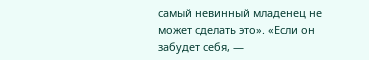самый невинный младенец не может сделать это». «Если он забудет себя, —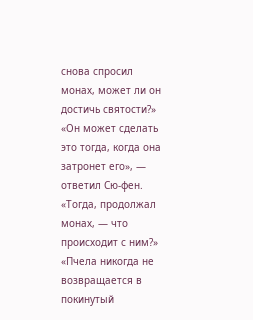снова спросил монах, может ли он достичь святости?» «Он может сделать это тогда, когда она затронет его», — ответил Сю-фен. «Тогда, продолжал монах, — что происходит с ним?» «Пчела никогда не возвращается в покинутый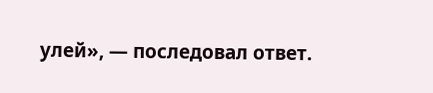улей», — последовал ответ.